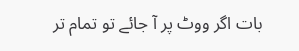بات اگر ووٹ پر آ جائے تو تمام تر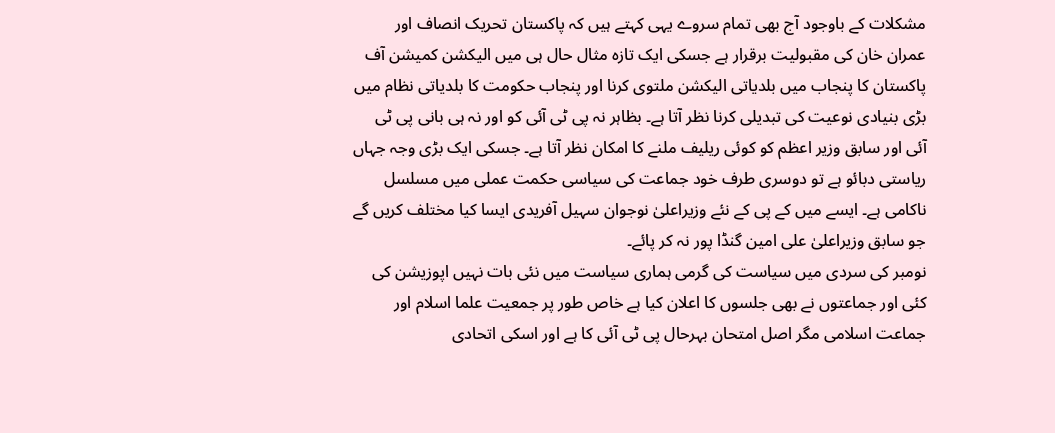مشکلات کے باوجود آج بھی تمام سروے یہی کہتے ہیں کہ پاکستان تحریک انصاف اور عمران خان کی مقبولیت برقرار ہے جسکی ایک تازہ مثال حال ہی میں الیکشن کمیشن آف پاکستان کا پنجاب میں بلدیاتی الیکشن ملتوی کرنا اور پنجاب حکومت کا بلدیاتی نظام میں بڑی بنیادی نوعیت کی تبدیلی کرنا نظر آتا ہے۔ بظاہر نہ پی ٹی آئی کو اور نہ ہی بانی پی ٹی آئی اور سابق وزیر اعظم کو کوئی ریلیف ملنے کا امکان نظر آتا ہے۔ جسکی ایک بڑی وجہ جہاں ریاستی دبائو ہے تو دوسری طرف خود جماعت کی سیاسی حکمت عملی میں مسلسل ناکامی ہے۔ ایسے میں کے پی کے نئے وزیراعلیٰ نوجوان سہیل آفریدی ایسا کیا مختلف کریں گے جو سابق وزیراعلیٰ علی امین گنڈا پور نہ کر پائے۔
نومبر کی سردی میں سیاست کی گرمی ہماری سیاست میں نئی بات نہیں اپوزیشن کی کئی اور جماعتوں نے بھی جلسوں کا اعلان کیا ہے خاص طور پر جمعیت علما اسلام اور جماعت اسلامی مگر اصل امتحان بہرحال پی ٹی آئی کا ہے اور اسکی اتحادی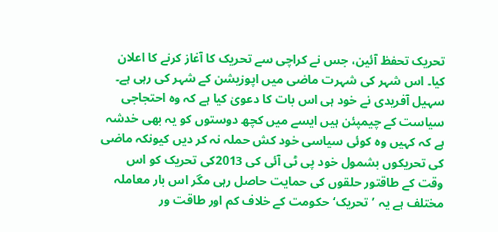تحریک تحفظ آئین، جس نے کراچی سے تحریک کا آغاز کرنے کا اعلان کیا۔ اس شہر کی شہرت ماضی میں اپوزیشن کے شہر کی رہی ہے۔
سہیل آفریدی نے خود ہی اس بات کا دعویٰ کیا ہے کہ وہ احتجاجی سیاست کے چیمپئن ہیں ایسے میں کچھ دوستوں کو یہ بھی خدشہ ہے کہ کہیں وہ کوئی سیاسی خود کش حملہ نہ کر دیں کیونکہ ماضی کی تحریکوں بشمول خود پی ٹی آئی کی 2013کی تحریک کو اس وقت کے طاقتور حلقوں کی حمایت حاصل رہی مگر اس بار معاملہ مختلف ہے یہ ’تحریک‘ حکومت کے خلاف کم اور طاقت ور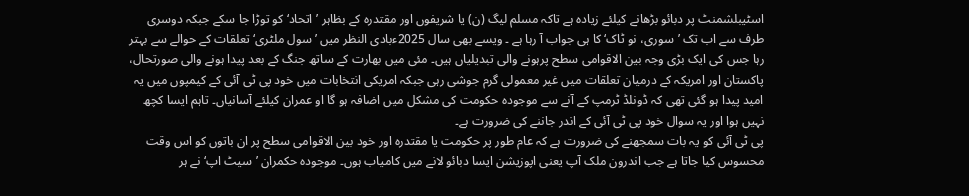اسٹیبلشمنٹ پر دبائو بڑھانے کیلئے زیادہ ہے تاکہ مسلم لیگ (ن) یا شریفوں اور مقتدرہ کے بظاہر ’اتحاد‘ کو توڑا جا سکے جبکہ دوسری طرف سے اب تک ’سوری، نو ٹاک‘ کا ہی جواب آ رہا ہے ۔ ویسے بھی سال 2025ءبادی النظر میں ’سول ملٹری‘ تعلقات کے حوالے سے بہتر رہا جس کی ایک بڑی وجہ بین الاقوامی سطح پرہونے والی تبدیلیاں ہیں۔ مئی میں بھارت کے ساتھ جنگ کے بعد پیدا ہونے والی صورتحال، پاکستان اور امریکہ کے درمیان تعلقات میں غیر معمولی گرم جوشی رہی جبکہ امریکی انتخابات میں خود پی ٹی آئی کے کیمپوں میں یہ امید پیدا ہو گئی تھی کہ ڈونلڈ ٹرمپ کے آنے سے موجودہ حکومت کی مشکل میں اضافہ ہو گا او عمران کیلئے آسانیاں۔ تاہم ایسا کچھ نہیں ہوا اور یہ سوال خود پی ٹی آئی کے اندر جاننے کی ضرورت ہے۔
پی ٹی آئی کو یہ بات سمجھنے کی ضرورت ہے کہ عام طور پر حکومت یا مقتدرہ اور خود بین الاقوامی سطح پر ان باتوں کو اس وقت محسوس کیا جاتا ہے جب اندرون ملک آپ یعنی اپوزیشن ایسا دبائو لانے میں کامیاب ہوں۔ موجودہ حکمران ’سیٹ اپ‘ نے ہر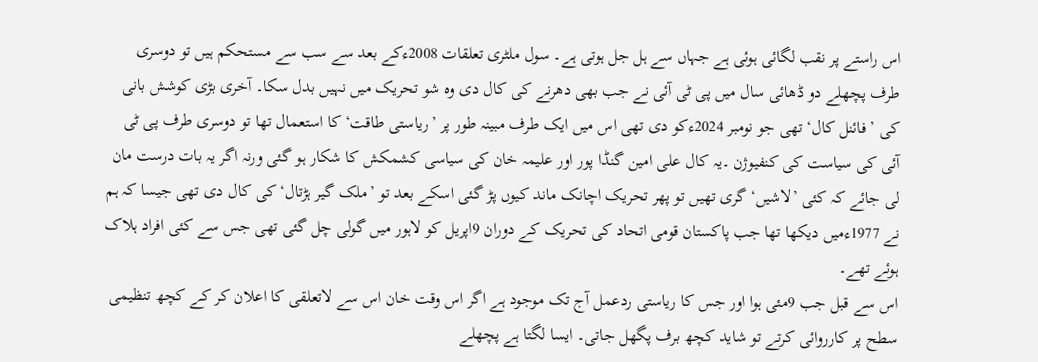اس راستے پر نقب لگائی ہوئی ہے جہاں سے ہل جل ہوتی ہے۔ سول ملٹری تعلقات 2008ءکے بعد سے سب سے مستحکم ہیں تو دوسری طرف پچھلے دو ڈھائی سال میں پی ٹی آئی نے جب بھی دھرنے کی کال دی وہ شو تحریک میں نہیں بدل سکا۔ آخری بڑی کوشش بانی کی ’فائنل کال‘ تھی جو نومبر 2024ءکو دی تھی اس میں ایک طرف مبینہ طور پر ’ریاستی طاقت‘ کا استعمال تھا تو دوسری طرف پی ٹی آئی کی سیاست کی کنفیوژن ۔یہ کال علی امین گنڈا پور اور علیمہ خان کی سیاسی کشمکش کا شکار ہو گئی ورنہ اگر یہ بات درست مان لی جائے کہ کئی ’لاشیں‘ گری تھیں تو پھر تحریک اچانک ماند کیوں پڑ گئی اسکے بعد تو ’ملک گیر ہڑتال‘ کی کال دی تھی جیسا کہ ہم نے 1977ءمیں دیکھا تھا جب پاکستان قومی اتحاد کی تحریک کے دوران 9اپریل کو لاہور میں گولی چل گئی تھی جس سے کئی افراد ہلاک ہوئے تھے۔
اس سے قبل جب 9مئی ہوا اور جس کا ریاستی ردعمل آج تک موجود ہے اگر اس وقت خان اس سے لاتعلقی کا اعلان کر کے کچھ تنظیمی سطح پر کارروائی کرتے تو شاید کچھ برف پگھل جاتی۔ ایسا لگتا ہے پچھلے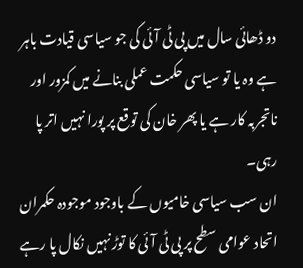دو ڈھائی سال میں پی ٹی آئی کی جو سیاسی قیادت باہر ہے وہ یا تو سیاسی حکمت عملی بنانے میں کمزور اور ناتجربہ کار ہے یا پھر خان کی توقع پر پورا نہیں اتر پا رہی۔
ان سب سیاسی خامیوں کے باوجود موجودہ حکمران اتحاد عوامی سطح پر پی ٹی آئی کا توڑ نہیں نکال پا رہے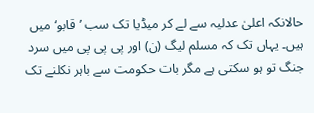حالانکہ اعلیٰ عدلیہ سے لے کر میڈیا تک سب ’قابو‘ میں ہیں۔ یہاں تک کہ مسلم لیگ (ن) اور پی پی پی میں سرد جنگ تو ہو سکتی ہے مگر بات حکومت سے باہر نکلنے تک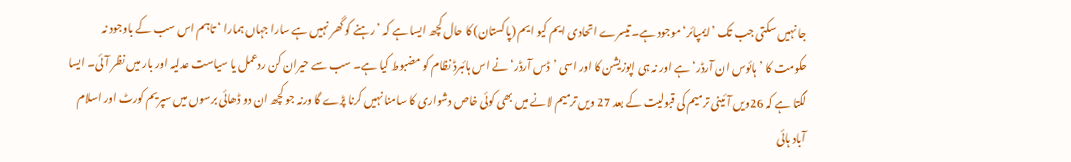جا نہیں سکتی جب تک ’ایمپائر‘ موجود ہے۔ تیسرے اتحادی ایم کیو ایم (پاکستان) کا حال کچھ ایسا ہے کہ ’رہنے کو گھر نہیں ہے سارا جہاں ہمارا ‘ تاہم اس سب کے باوجود نہ حکومت کا ’ہائوس ان آرڈر‘ ہے اور نہ ہی اپوزیشن کا اور اسی ’ڈس آرڈر‘ نے اس ہائبرڈ نظام کو مضبوط کیا ہے۔ سب سے حیران کن ردعمل یا سیاست عدلیہ اور بار میں نظر آئی۔ ایسا لگتا ہے کہ 26ویں آئینی ترمیم کی قبولیت کے بعد 27 ویں ترمیم لانے میں بھی کوئی خاص دشواری کا سامنا نہیں کرنا پڑے گا ورنہ جو کچھ ان دو ڈھائی برسوں میں سپریم کورٹ اور اسلام آباد ہائی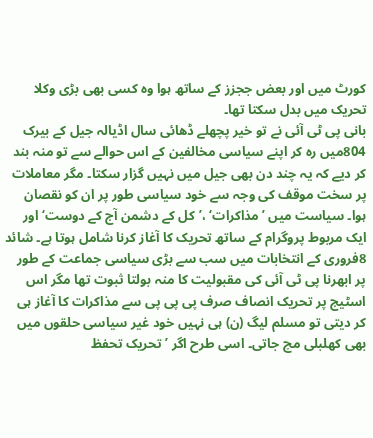کورٹ میں اور بعض ججزز کے ساتھ ہوا وہ کسی بھی بڑی وکلا تحریک میں بدل سکتا تھا۔
بانی پی ٹی آئی نے تو خیر پچھلے ڈھائی سال اڈیالہ جیل کے بیرک 804میں رہ کر اپنے سیاسی مخالفین کے اس حوالے سے تو منہ بند کر دیے کہ یہ چند دن بھی جیل میں نہیں گزار سکتا۔ مگر معاملات پر سخت موقف کی وجہ سے خود سیاسی طور پر ان کو نقصان ہوا۔ سیاست میں ’مذاکرات‘ ،’کل کے دشمن آج کے دوست‘ اور ایک مربوط پروگرام کے ساتھ تحریک کا آغاز کرنا شامل ہوتا ہے۔ شائد 8فروری کے انتخابات میں سب سے بڑی سیاسی جماعت کے طور پر ابھرنا پی ٹی آئی کی مقبولیت کا منہ بولتا ثبوت تھا مگر اس اسٹیج پر تحریک انصاف صرف پی پی پی سے مذاکرات کا آغاز ہی کر دیتی تو مسلم لیگ (ن) ہی نہیں خود غیر سیاسی حلقوں میں بھی کھلبلی مچ جاتی۔ اسی طرح اگر ’تحریک تحفظ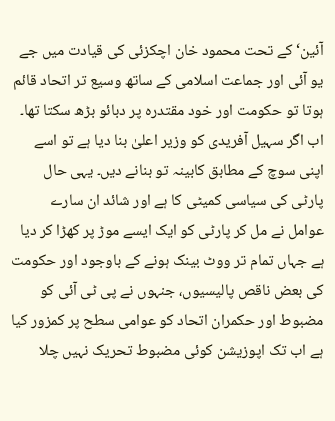آئین‘کے تحت محمود خان اچکزئی کی قیادت میں جے یو آئی اور جماعت اسلامی کے ساتھ وسیع تر اتحاد قائم ہوتا تو حکومت اور خود مقتدرہ پر دبائو بڑھ سکتا تھا۔
اب اگر سہیل آفریدی کو وزیر اعلیٰ بنا دیا ہے تو اسے اپنی سوچ کے مطابق کابینہ تو بنانے دیں۔ یہی حال پارٹی کی سیاسی کمیٹی کا ہے اور شائد ان سارے عوامل نے مل کر پارٹی کو ایک ایسے موڑ پر کھڑا کر دیا ہے جہاں تمام تر ووٹ بینک ہونے کے باوجود اور حکومت کی بعض ناقص پالیسیوں، جنہوں نے پی ٹی آئی کو مضبوط اور حکمران اتحاد کو عوامی سطح پر کمزور کیا ہے اب تک اپوزیشن کوئی مضبوط تحریک نہیں چلا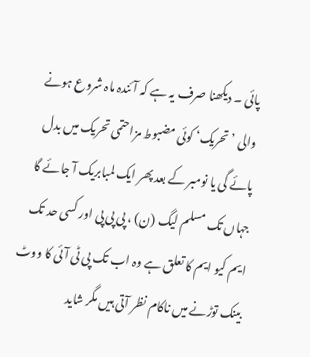پائی ۔ دیکھنا صرف یہ ہے کہ آئندہ ماہ شروع ہونے والی ’تحریک‘ کوئی مضبوط مزاحتمی تحریک میں بدل پائے گی یا نومبر کے بعد پھر ایک لمبابریک آ جائے گا جہاں تک مسلم لیگ (ن) ، پی پی پی اور کسی حد تک ایم کیو ایم کا تعلق ہے وہ اب تک پی ٹی آئی کا ووٹ بینک توڑنے میں ناکام نظر آتی ہیں مگر شاید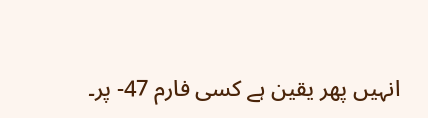انہیں پھر یقین ہے کسی فارم 47- پر۔